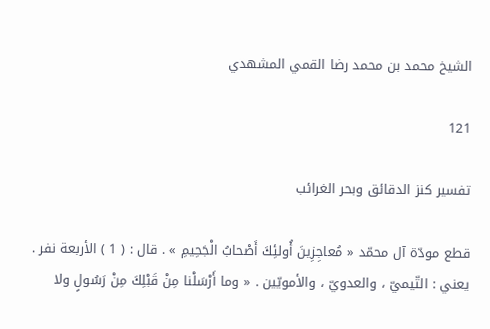الشيخ محمد بن محمد رضا القمي المشهدي

121

تفسير كنز الدقائق وبحر الغرائب

قطع مودّة آل محمّد « مُعاجِزِينَ أُولئِكَ أَصْحابُ الْجَحِيمِ » . قال : ( 1 ) الأربعة نفر . يعني : التّيميّ ، والعدويّ ، والأمويّين . « وما أَرْسَلْنا مِنْ قَبْلِكَ مِنْ رَسُولٍ ولا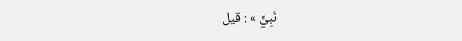نَبِيٍّ » : قيل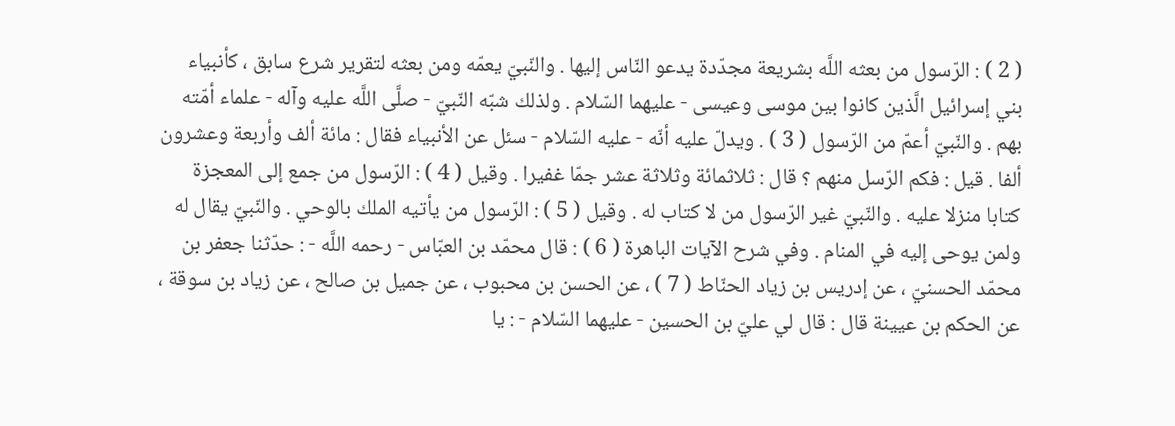( 2 ) : الرّسول من بعثه اللَّه بشريعة مجدّدة يدعو النّاس إليها . والنّبيّ يعمّه ومن بعثه لتقرير شرع سابق ، كأنبياء بني إسرائيل الَّذين كانوا بين موسى وعيسى - عليهما السّلام . ولذلك شبّه النّبيّ - صلَّى اللَّه عليه وآله - علماء أمّته بهم . والنّبيّ أعمّ من الرّسول ( 3 ) . ويدلّ عليه أنّه - عليه السّلام - سئل عن الأنبياء فقال : مائة ألف وأربعة وعشرون ألفا . قيل : فكم الرّسل منهم ؟ قال : ثلاثمائة وثلاثة عشر جمّا غفيرا . وقيل ( 4 ) : الرّسول من جمع إلى المعجزة كتابا منزلا عليه . والنّبيّ غير الرّسول من لا كتاب له . وقيل ( 5 ) : الرّسول من يأتيه الملك بالوحي . والنّبيّ يقال له ولمن يوحى إليه في المنام . وفي شرح الآيات الباهرة ( 6 ) : قال محمّد بن العبّاس - رحمه اللَّه - : حدّثنا جعفر بن محمّد الحسنيّ ، عن إدريس بن زياد الحنّاط ( 7 ) ، عن الحسن بن محبوب ، عن جميل بن صالح ، عن زياد بن سوقة ، عن الحكم بن عيينة قال : قال لي عليّ بن الحسين - عليهما السّلام - : يا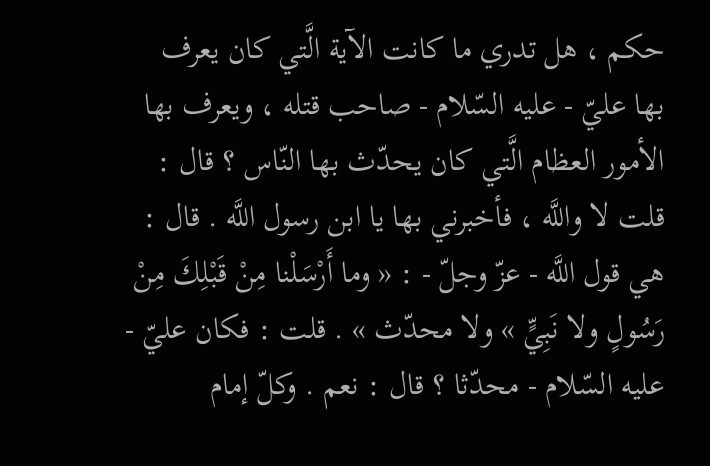حكم ، هل تدري ما كانت الآية الَّتي كان يعرف بها عليّ - عليه السّلام - صاحب قتله ، ويعرف بها الأمور العظام الَّتي كان يحدّث بها النّاس ؟ قال : قلت لا واللَّه ، فأخبرني بها يا ابن رسول اللَّه . قال : هي قول اللَّه - عزّ وجلّ - : « وما أَرْسَلْنا مِنْ قَبْلِكَ مِنْ رَسُولٍ ولا نَبِيٍّ » ولا محدّث » . قلت : فكان عليّ - عليه السّلام - محدّثا ؟ قال : نعم . وكلّ إمام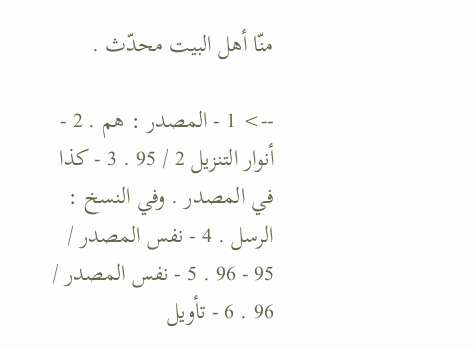منّا أهل البيت محدّث .

--> 1 - المصدر : هم . 2 - أنوار التنزيل 2 / 95 . 3 - كذا في المصدر . وفي النسخ : الرسل . 4 - نفس المصدر / 95 - 96 . 5 - نفس المصدر / 96 . 6 - تأويل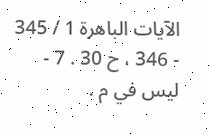الآيات الباهرة 1 / 345 - 346 ، ح 30 . 7 - ليس في م .